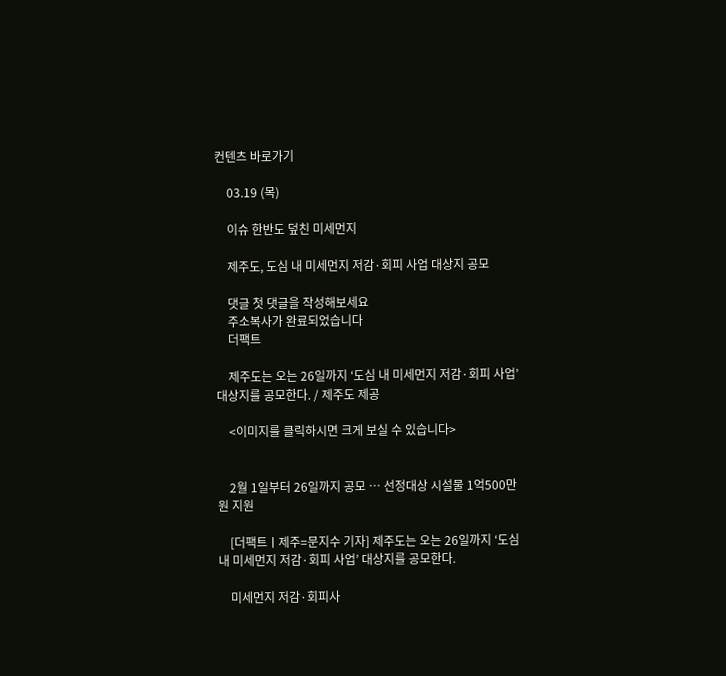컨텐츠 바로가기

    03.19 (목)

    이슈 한반도 덮친 미세먼지

    제주도, 도심 내 미세먼지 저감·회피 사업 대상지 공모

    댓글 첫 댓글을 작성해보세요
    주소복사가 완료되었습니다
    더팩트

    제주도는 오는 26일까지 ‘도심 내 미세먼지 저감·회피 사업’ 대상지를 공모한다. / 제주도 제공

    <이미지를 클릭하시면 크게 보실 수 있습니다>


    2월 1일부터 26일까지 공모 … 선정대상 시설물 1억500만원 지원

    [더팩트ㅣ제주=문지수 기자] 제주도는 오는 26일까지 ‘도심 내 미세먼지 저감·회피 사업’ 대상지를 공모한다.

    미세먼지 저감·회피사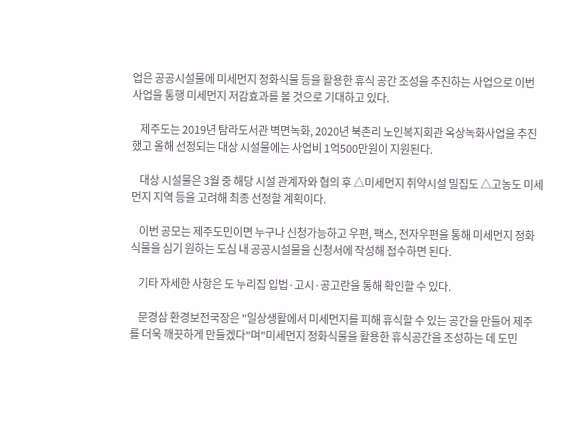업은 공공시설물에 미세먼지 정화식물 등을 활용한 휴식 공간 조성을 추진하는 사업으로 이번 사업을 통행 미세먼지 저감효과를 볼 것으로 기대하고 있다.

    제주도는 2019년 탐라도서관 벽면녹화, 2020년 북촌리 노인복지회관 옥상녹화사업을 추진했고 올해 선정되는 대상 시설물에는 사업비 1억500만원이 지원된다.

    대상 시설물은 3월 중 해당 시설 관계자와 협의 후 △미세먼지 취약시설 밀집도 △고농도 미세먼지 지역 등을 고려해 최종 선정할 계획이다.

    이번 공모는 제주도민이면 누구나 신청가능하고 우편, 팩스, 전자우편을 통해 미세먼지 정화식물을 심기 원하는 도심 내 공공시설물을 신청서에 작성해 접수하면 된다.

    기타 자세한 사항은 도 누리집 입법·고시·공고란을 통해 확인할 수 있다.

    문경삼 환경보전국장은 "일상생활에서 미세먼지를 피해 휴식할 수 있는 공간을 만들어 제주를 더욱 깨끗하게 만들겠다"며"미세먼지 정화식물을 활용한 휴식공간을 조성하는 데 도민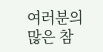여러분의 많은 참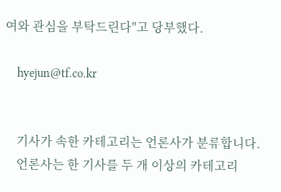여와 관심을 부탁드린다"고 당부했다.

    hyejun@tf.co.kr


    기사가 속한 카테고리는 언론사가 분류합니다.
    언론사는 한 기사를 두 개 이상의 카테고리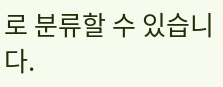로 분류할 수 있습니다.